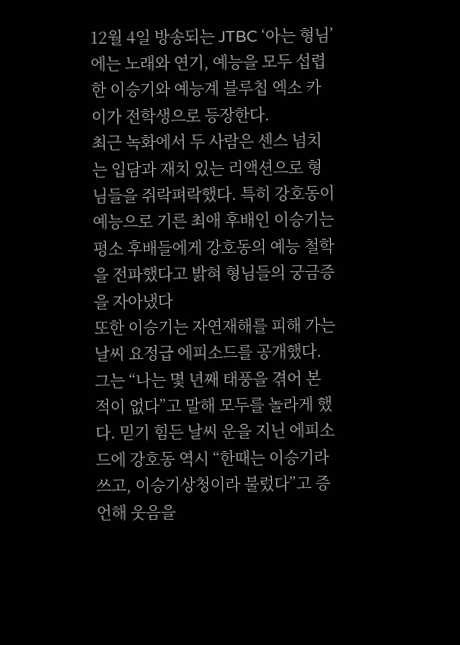12월 4일 방송되는 JTBC ‘아는 형님’에는 노래와 연기, 예능을 모두 섭렵한 이승기와 예능계 블루칩 엑소 카이가 전학생으로 등장한다.
최근 녹화에서 두 사람은 센스 넘치는 입담과 재치 있는 리액션으로 형님들을 쥐락펴락했다. 특히 강호동이 예능으로 기른 최애 후배인 이승기는 평소 후배들에게 강호동의 예능 철학을 전파했다고 밝혀 형님들의 궁금증을 자아냈다
또한 이승기는 자연재해를 피해 가는 날씨 요정급 에피소드를 공개했다. 그는 “나는 몇 년째 태풍을 겪어 본 적이 없다”고 말해 모두를 놀라게 했다. 믿기 힘든 날씨 운을 지닌 에피소드에 강호동 역시 “한때는 이승기라 쓰고, 이승기상청이라 불렀다”고 증언해 웃음을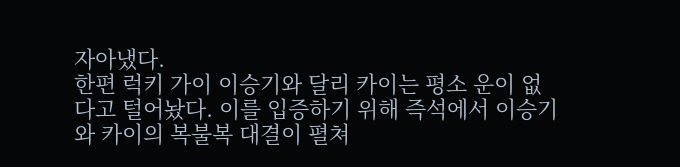자아냈다.
한편 럭키 가이 이승기와 달리 카이는 평소 운이 없다고 털어놨다. 이를 입증하기 위해 즉석에서 이승기와 카이의 복불복 대결이 펼쳐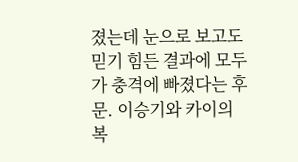졌는데 눈으로 보고도 믿기 힘든 결과에 모두가 충격에 빠졌다는 후문. 이승기와 카이의 복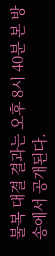불복 대결 결과는 오후 8시 40분 본 방송에서 공개된다.